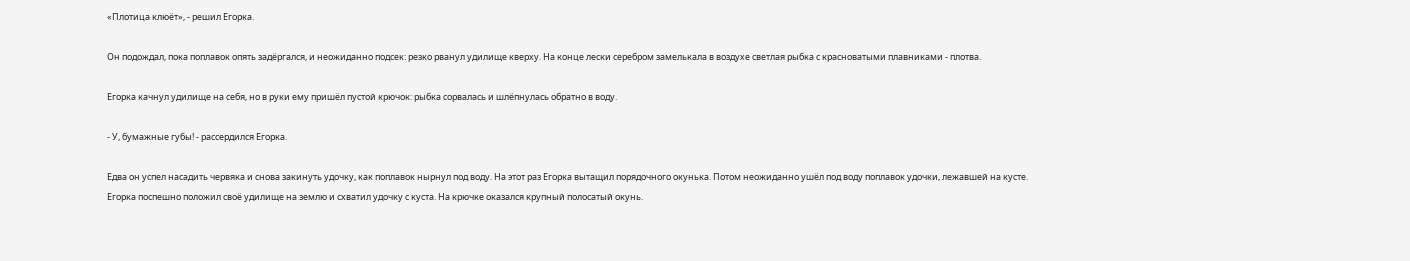«Плотица клюёт», - решил Егорка.

Он подождал, пока поплавок опять задёргался, и неожиданно подсек: резко рванул удилище кверху. На конце лески серебром замелькала в воздухе светлая рыбка с красноватыми плавниками - плотва.

Егорка качнул удилище на себя, но в руки ему пришёл пустой крючок: рыбка сорвалась и шлёпнулась обратно в воду.

- У, бумажные губы! - рассердился Егорка.

Едва он успел насадить червяка и снова закинуть удочку, как поплавок нырнул под воду. На этот раз Егорка вытащил порядочного окунька. Потом неожиданно ушёл под воду поплавок удочки, лежавшей на кусте. Егорка поспешно положил своё удилище на землю и схватил удочку с куста. На крючке оказался крупный полосатый окунь.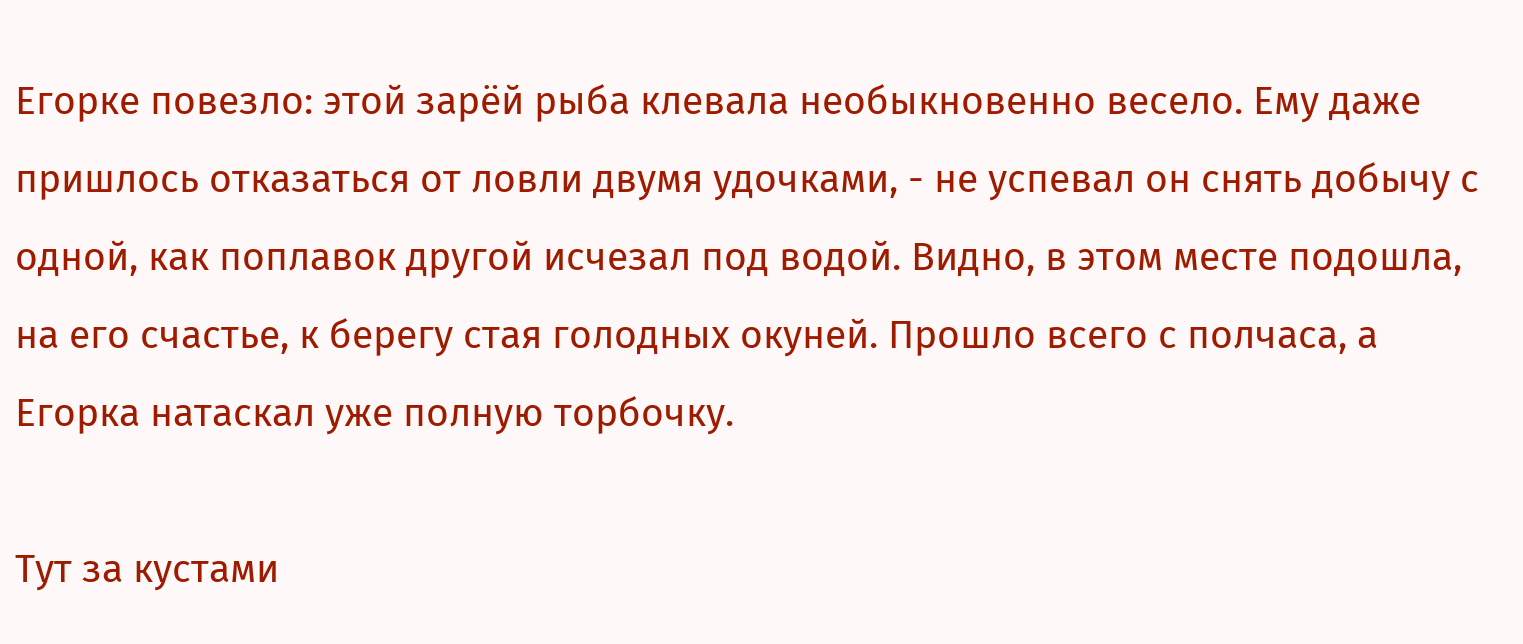Егорке повезло: этой зарёй рыба клевала необыкновенно весело. Ему даже пришлось отказаться от ловли двумя удочками, - не успевал он снять добычу с одной, как поплавок другой исчезал под водой. Видно, в этом месте подошла, на его счастье, к берегу стая голодных окуней. Прошло всего с полчаса, а Егорка натаскал уже полную торбочку.

Тут за кустами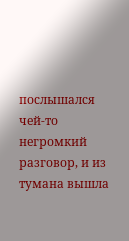послышался чей-то негромкий разговор, и из тумана вышла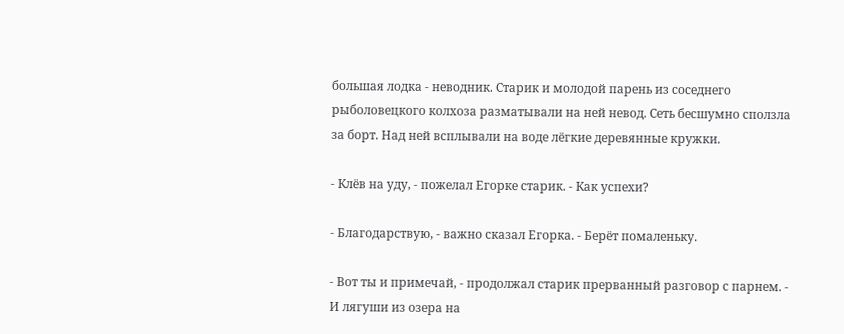большая лодка - неводник. Старик и молодой парень из соседнего рыболовецкого колхоза разматывали на ней невод. Сеть бесшумно сползла за борт. Над ней всплывали на воде лёгкие деревянные кружки.

- Клёв на уду, - пожелал Егорке старик. - Как успехи?

- Благодарствую, - важно сказал Егорка. - Берёт помаленьку.

- Вот ты и примечай, - продолжал старик прерванный разговор с парнем. - И лягуши из озера на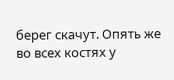берег скачут. Опять же во всех костях у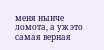меня нынче ломота, а уж это самая верная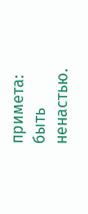примета: быть ненастью.